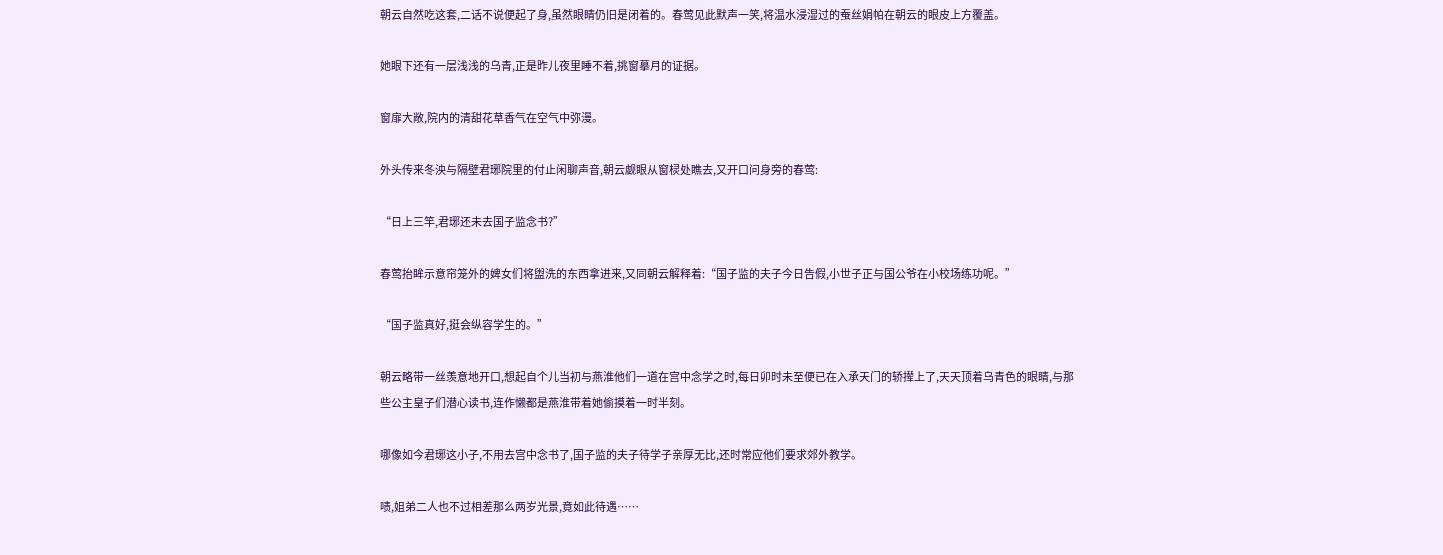朝云自然吃这套,二话不说便起了身,虽然眼睛仍旧是闭着的。春莺见此默声一笑,将温水浸湿过的蚕丝娟帕在朝云的眼皮上方覆盖。

她眼下还有一层浅浅的乌青,正是昨儿夜里睡不着,挑窗摹月的证据。

窗扉大敞,院内的清甜花草香气在空气中弥漫。

外头传来冬泱与隔壁君琊院里的付止闲聊声音,朝云觑眼从窗棂处瞧去,又开口问身旁的春莺:

“日上三竿,君琊还未去国子监念书?”

春莺抬眸示意帘笼外的婢女们将盥洗的东西拿进来,又同朝云解释着:“国子监的夫子今日告假,小世子正与国公爷在小校场练功呢。”

“国子监真好,挺会纵容学生的。”

朝云略带一丝羡意地开口,想起自个儿当初与燕淮他们一道在宫中念学之时,每日卯时未至便已在入承天门的轿撵上了,天天顶着乌青色的眼睛,与那些公主皇子们潜心读书,连作懒都是燕淮带着她偷摸着一时半刻。

哪像如今君琊这小子,不用去宫中念书了,国子监的夫子待学子亲厚无比,还时常应他们要求郊外教学。

啧,姐弟二人也不过相差那么两岁光景,竟如此待遇……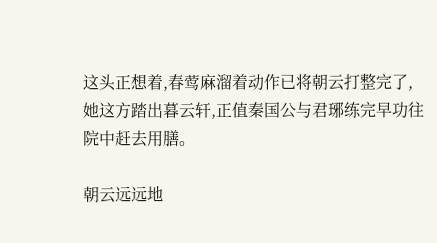这头正想着,春莺麻溜着动作已将朝云打整完了,她这方踏出暮云轩,正值秦国公与君琊练完早功往院中赶去用膳。

朝云远远地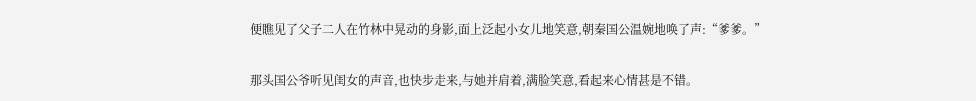便瞧见了父子二人在竹林中晃动的身影,面上泛起小女儿地笑意,朝秦国公温婉地唤了声:“爹爹。”

那头国公爷听见闺女的声音,也快步走来,与她并肩着,满脸笑意,看起来心情甚是不错。